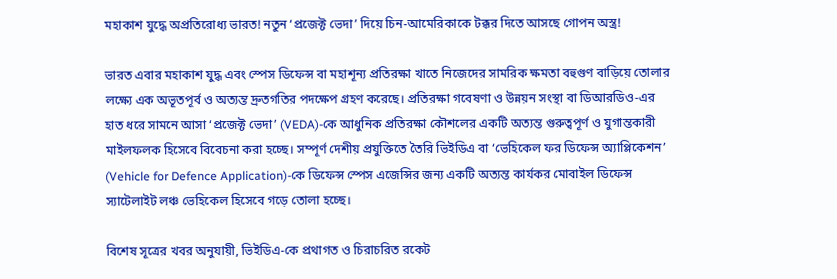মহাকাশ যুদ্ধে অপ্রতিরোধ্য ভারত! নতুন ‘প্রজেক্ট ভেদা’ দিয়ে চিন-আমেরিকাকে টক্কর দিতে আসছে গোপন অস্ত্র!

ভারত এবার মহাকাশ যুদ্ধ এবং স্পেস ডিফেন্স বা মহাশূন্য প্রতিরক্ষা খাতে নিজেদের সামরিক ক্ষমতা বহুগুণ বাড়িয়ে তোলার লক্ষ্যে এক অভূতপূর্ব ও অত্যন্ত দ্রুতগতির পদক্ষেপ গ্রহণ করেছে। প্রতিরক্ষা গবেষণা ও উন্নয়ন সংস্থা বা ডিআরডিও-এর হাত ধরে সামনে আসা ‘প্রজেক্ট ভেদা’ (VEDA)-কে আধুনিক প্রতিরক্ষা কৌশলের একটি অত্যন্ত গুরুত্বপূর্ণ ও যুগান্তকারী মাইলফলক হিসেবে বিবেচনা করা হচ্ছে। সম্পূর্ণ দেশীয় প্রযুক্তিতে তৈরি ভিইডিএ বা ‘ভেহিকেল ফর ডিফেন্স অ্যাপ্লিকেশন’ (Vehicle for Defence Application)-কে ডিফেন্স স্পেস এজেন্সির জন্য একটি অত্যন্ত কার্যকর মোবাইল ডিফেন্স স্যাটেলাইট লঞ্চ ভেহিকেল হিসেবে গড়ে তোলা হচ্ছে।

বিশেষ সূত্রের খবর অনুযায়ী, ভিইডিএ-কে প্রথাগত ও চিরাচরিত রকেট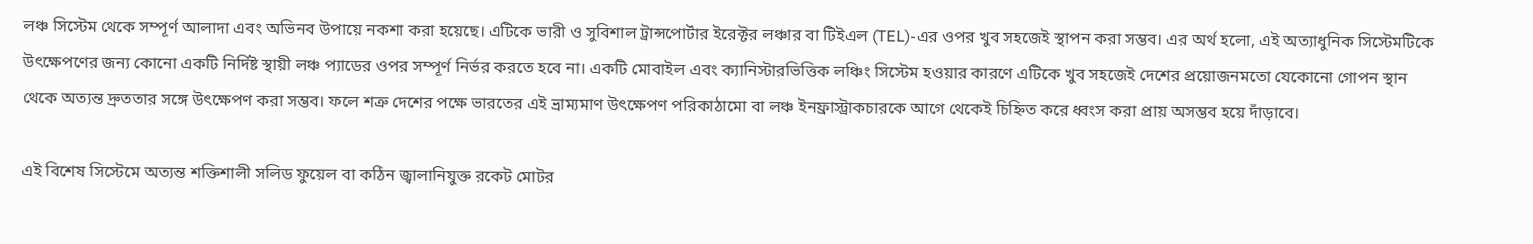লঞ্চ সিস্টেম থেকে সম্পূর্ণ আলাদা এবং অভিনব উপায়ে নকশা করা হয়েছে। এটিকে ভারী ও সুবিশাল ট্রান্সপোর্টার ইরেক্টর লঞ্চার বা টিইএল (TEL)-এর ওপর খুব সহজেই স্থাপন করা সম্ভব। এর অর্থ হলো, এই অত্যাধুনিক সিস্টেমটিকে উৎক্ষেপণের জন্য কোনো একটি নির্দিষ্ট স্থায়ী লঞ্চ প্যাডের ওপর সম্পূর্ণ নির্ভর করতে হবে না। একটি মোবাইল এবং ক্যানিস্টারভিত্তিক লঞ্চিং সিস্টেম হওয়ার কারণে এটিকে খুব সহজেই দেশের প্রয়োজনমতো যেকোনো গোপন স্থান থেকে অত্যন্ত দ্রুততার সঙ্গে উৎক্ষেপণ করা সম্ভব। ফলে শত্রু দেশের পক্ষে ভারতের এই ভ্রাম্যমাণ উৎক্ষেপণ পরিকাঠামো বা লঞ্চ ইনফ্রাস্ট্রাকচারকে আগে থেকেই চিহ্নিত করে ধ্বংস করা প্রায় অসম্ভব হয়ে দাঁড়াবে।

এই বিশেষ সিস্টেমে অত্যন্ত শক্তিশালী সলিড ফুয়েল বা কঠিন জ্বালানিযুক্ত রকেট মোটর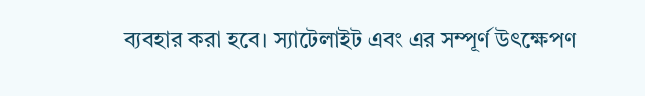ব্যবহার করা হবে। স্যাটেলাইট এবং এর সম্পূর্ণ উৎক্ষেপণ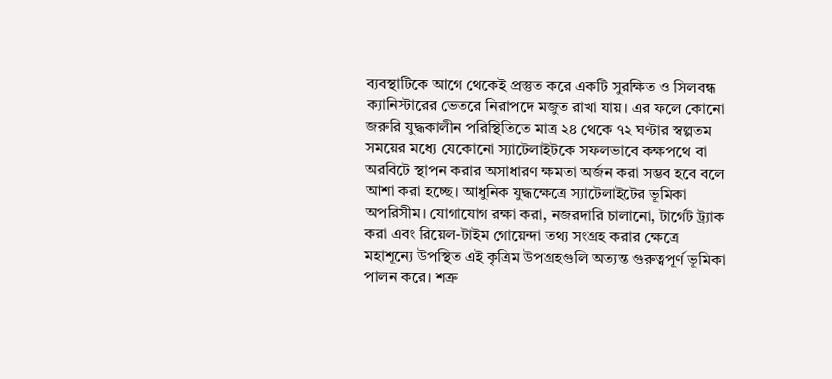ব্যবস্থাটিকে আগে থেকেই প্রস্তুত করে একটি সুরক্ষিত ও সিলবন্ধ ক্যানিস্টারের ভেতরে নিরাপদে মজুত রাখা যায়। এর ফলে কোনো জরুরি যুদ্ধকালীন পরিস্থিতিতে মাত্র ২৪ থেকে ৭২ ঘণ্টার স্বল্পতম সময়ের মধ্যে যেকোনো স্যাটেলাইটকে সফলভাবে কক্ষপথে বা অরবিটে স্থাপন করার অসাধারণ ক্ষমতা অর্জন করা সম্ভব হবে বলে আশা করা হচ্ছে। আধুনিক যুদ্ধক্ষেত্রে স্যাটেলাইটের ভূমিকা অপরিসীম। যোগাযোগ রক্ষা করা, নজরদারি চালানো, টার্গেট ট্র্যাক করা এবং রিয়েল-টাইম গোয়েন্দা তথ্য সংগ্রহ করার ক্ষেত্রে মহাশূন্যে উপস্থিত এই কৃত্রিম উপগ্রহগুলি অত্যন্ত গুরুত্বপূর্ণ ভূমিকা পালন করে। শত্রু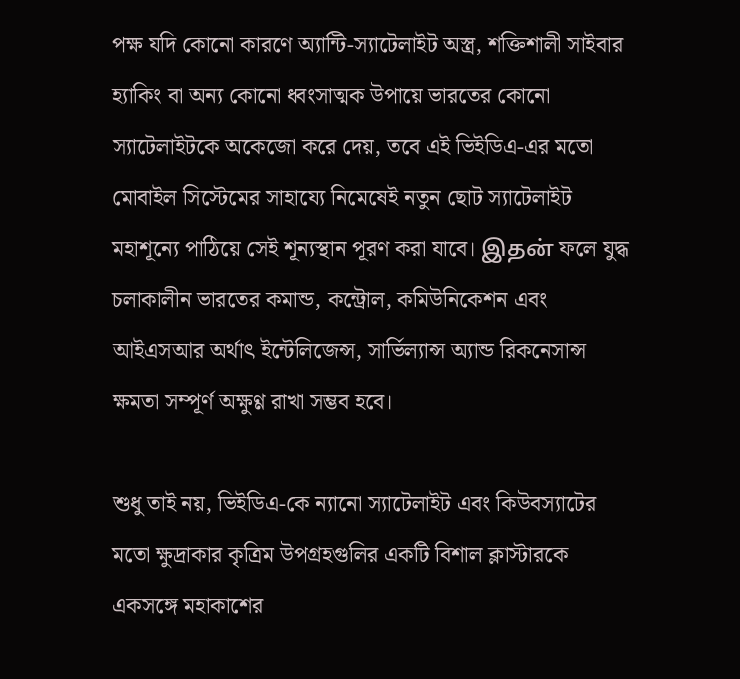পক্ষ যদি কোনো কারণে অ্যান্টি-স্যাটেলাইট অস্ত্র, শক্তিশালী সাইবার হ্যাকিং বা অন্য কোনো ধ্বংসাত্মক উপায়ে ভারতের কোনো স্যাটেলাইটকে অকেজো করে দেয়, তবে এই ভিইডিএ-এর মতো মোবাইল সিস্টেমের সাহায্যে নিমেষেই নতুন ছোট স্যাটেলাইট মহাশূন্যে পাঠিয়ে সেই শূন্যস্থান পূরণ করা যাবে। இதன் ফলে যুদ্ধ চলাকালীন ভারতের কমান্ড, কন্ট্রোল, কমিউনিকেশন এবং আইএসআর অর্থাৎ ইন্টেলিজেন্স, সার্ভিল্যান্স অ্যান্ড রিকনেসান্স ক্ষমতা সম্পূর্ণ অক্ষুণ্ণ রাখা সম্ভব হবে।

শুধু তাই নয়, ভিইডিএ-কে ন্যানো স্যাটেলাইট এবং কিউবস্যাটের মতো ক্ষুদ্রাকার কৃত্রিম উপগ্রহগুলির একটি বিশাল ক্লাস্টারকে একসঙ্গে মহাকাশের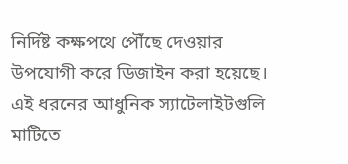নির্দিষ্ট কক্ষপথে পৌঁছে দেওয়ার উপযোগী করে ডিজাইন করা হয়েছে। এই ধরনের আধুনিক স্যাটেলাইটগুলি মাটিতে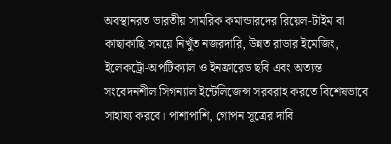অবস্থানরত ভারতীয় সামরিক কমান্ডারদের রিয়েল-টাইম বা কাছাকাছি সময়ে নিখুঁত নজরদারি, উন্নত রাডার ইমেজিং, ইলেকট্রো-অপটিক্যাল ও ইনফ্রারেড ছবি এবং অত্যন্ত সংবেদনশীল সিগন্যাল ইন্টেলিজেন্স সরবরাহ করতে বিশেষভাবে সাহায্য করবে। পাশাপাশি, গোপন সূত্রের দাবি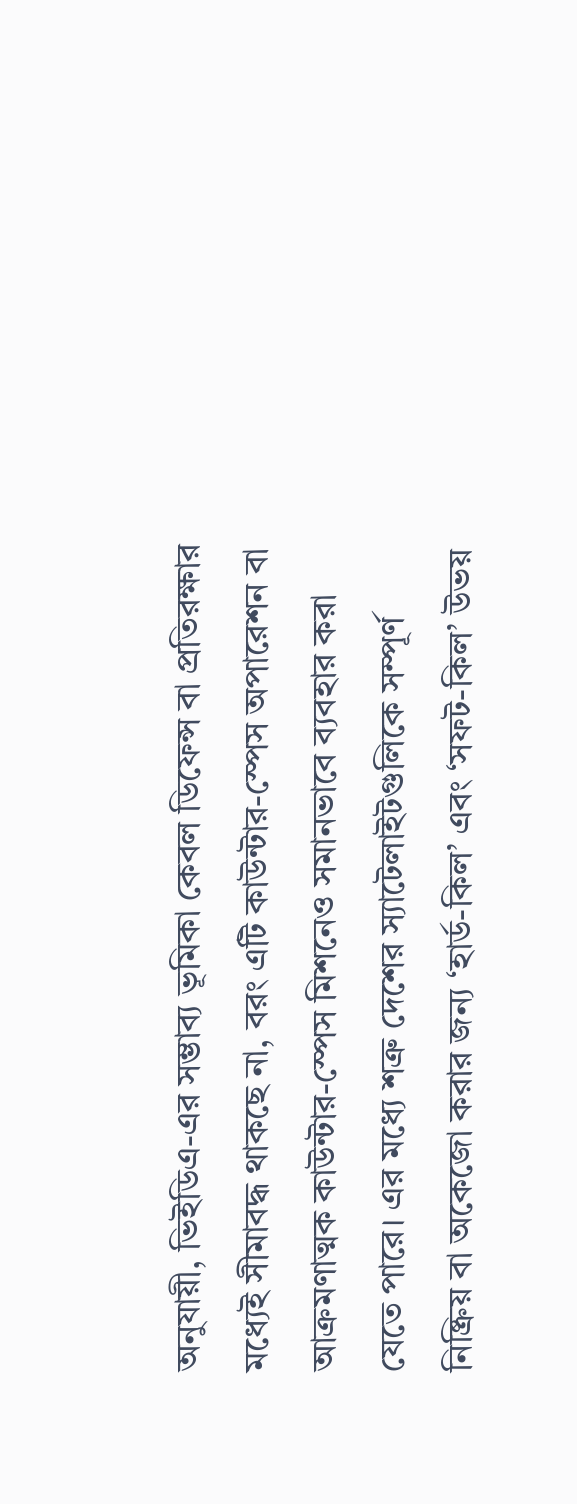অনুযায়ী, ভিইডিএ-এর সম্ভাব্য ভূমিকা কেবল ডিফেন্স বা প্রতিরক্ষার মধ্যেই সীমাবদ্ধ থাকছে না, বরং এটি কাউন্টার-স্পেস অপারেশন বা আক্রমণাত্মক কাউন্টার-স্পেস মিশনেও সমানভাবে ব্যবহার করা যেতে পারে। এর মধ্যে শত্রু দেশের স্যাটেলাইটগুলিকে সম্পূর্ণ নিষ্ক্রিয় বা অকেজো করার জন্য ‘হার্ড-কিল’ এবং ‘সফট-কিল’ উভয়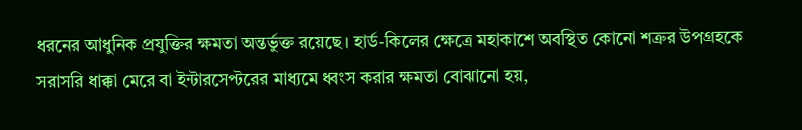ধরনের আধুনিক প্রযুক্তির ক্ষমতা অন্তর্ভুক্ত রয়েছে। হার্ড-কিলের ক্ষেত্রে মহাকাশে অবস্থিত কোনো শত্রুর উপগ্রহকে সরাসরি ধাক্কা মেরে বা ইন্টারসেপ্টরের মাধ্যমে ধ্বংস করার ক্ষমতা বোঝানো হয়,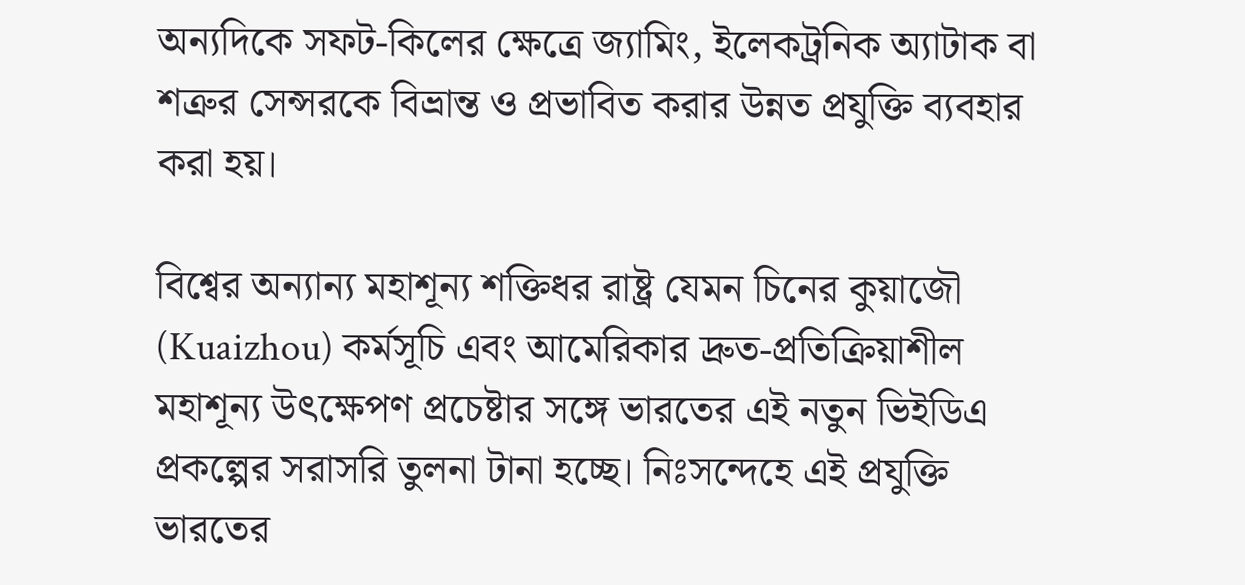অন্যদিকে সফট-কিলের ক্ষেত্রে জ্যামিং, ইলেকট্রনিক অ্যাটাক বা শত্রুর সেন্সরকে বিভ্রান্ত ও প্রভাবিত করার উন্নত প্রযুক্তি ব্যবহার করা হয়।

বিশ্বের অন্যান্য মহাশূন্য শক্তিধর রাষ্ট্র যেমন চিনের কুয়াজৌ (Kuaizhou) কর্মসূচি এবং আমেরিকার দ্রুত-প্রতিক্রিয়াশীল মহাশূন্য উৎক্ষেপণ প্রচেষ্টার সঙ্গে ভারতের এই নতুন ভিইডিএ প্রকল্পের সরাসরি তুলনা টানা হচ্ছে। নিঃসন্দেহে এই প্রযুক্তি ভারতের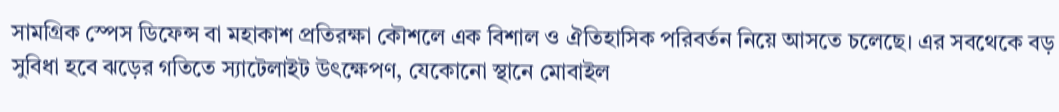সামগ্রিক স্পেস ডিফেন্স বা মহাকাশ প্রতিরক্ষা কৌশলে এক বিশাল ও ঐতিহাসিক পরিবর্তন নিয়ে আসতে চলেছে। এর সবথেকে বড় সুবিধা হবে ঝড়ের গতিতে স্যাটেলাইট উৎক্ষেপণ, যেকোনো স্থানে মোবাইল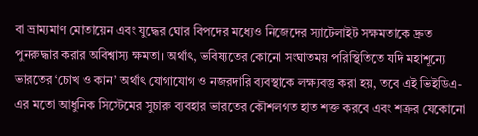বা ভ্রাম্যমাণ মোতায়েন এবং যুদ্ধের ঘোর বিপদের মধ্যেও নিজেদের স্যাটেলাইট সক্ষমতাকে দ্রুত পুনরুদ্ধার করার অবিশ্বাস্য ক্ষমতা। অর্থাৎ, ভবিষ্যতের কোনো সংঘাতময় পরিস্থিতিতে যদি মহাশূন্যে ভারতের ‘চোখ ও কান’ অর্থাৎ যোগাযোগ ও নজরদারি ব্যবস্থাকে লক্ষ্যবস্তু করা হয়, তবে এই ভিইডিএ-এর মতো আধুনিক সিস্টেমের সুচারু ব্যবহার ভারতের কৌশলগত হাত শক্ত করবে এবং শত্রুর যেকোনো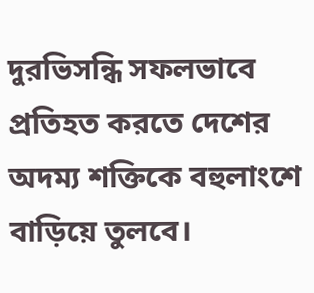দুরভিসন্ধি সফলভাবে প্রতিহত করতে দেশের অদম্য শক্তিকে বহুলাংশে বাড়িয়ে তুলবে।